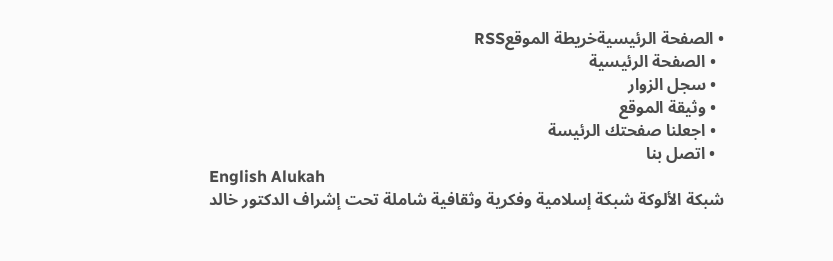• الصفحة الرئيسيةخريطة الموقعRSS
  • الصفحة الرئيسية
  • سجل الزوار
  • وثيقة الموقع
  • اجعلنا صفحتك الرئيسة
  • اتصل بنا
English Alukah
شبكة الألوكة شبكة إسلامية وفكرية وثقافية شاملة تحت إشراف الدكتور خالد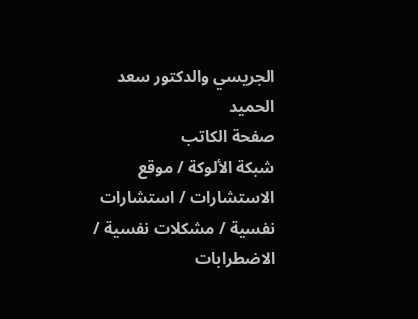الجريسي والدكتور سعد الحميد
صفحة الكاتب
شبكة الألوكة / موقع الاستشارات / استشارات نفسية / مشكلات نفسية / الاضطرابات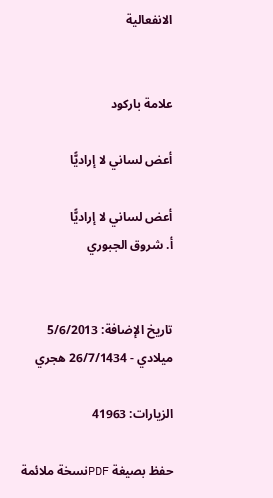الانفعالية


علامة باركود

أعض لساني لا إراديًّا

أعض لساني لا إراديًّا
أ. شروق الجبوري


تاريخ الإضافة: 5/6/2013 ميلادي - 26/7/1434 هجري

الزيارات: 41963

حفظ بصيغة PDFنسخة ملائمة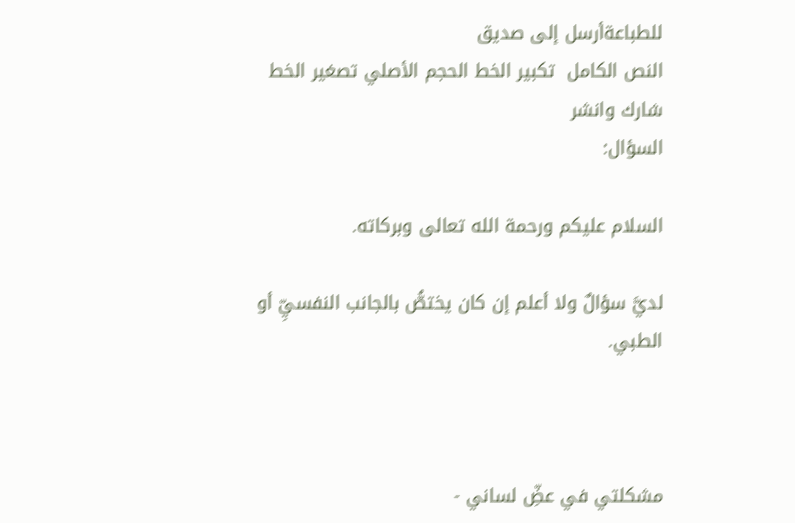للطباعةأرسل إلى صديق
النص الكامل  تكبير الخط الحجم الأصلي تصغير الخط
شارك وانشر
السؤال:

السلام عليكم ورحمة الله تعالى وبركاته.

لديَّ سؤالٌ ولا أعلم إن كان يختصُّ بالجانب النفسيِّ أو الطبي.



مشكلتي في عضِّ لساني -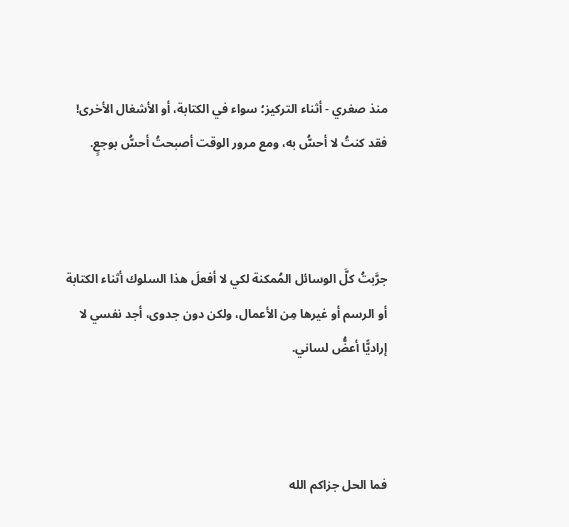منذ صغري - أثناء التركيز؛ سواء في الكتابة، أو الأشغال الأخرى! فقد كنتُ لا أحسُّ به، ومع مرور الوقت أصبحتُ أحسُّ بوجعٍ.



جرَّبتُ كلَّ الوسائل المُمكنة لكي لا أفعلَ هذا السلوك أثناء الكتابة أو الرسم أو غيرها مِن الأعمال، ولكن دون جدوى، أجد نفسي لا إراديًّا أعضُّ لساني.



فما الحل جزاكم الله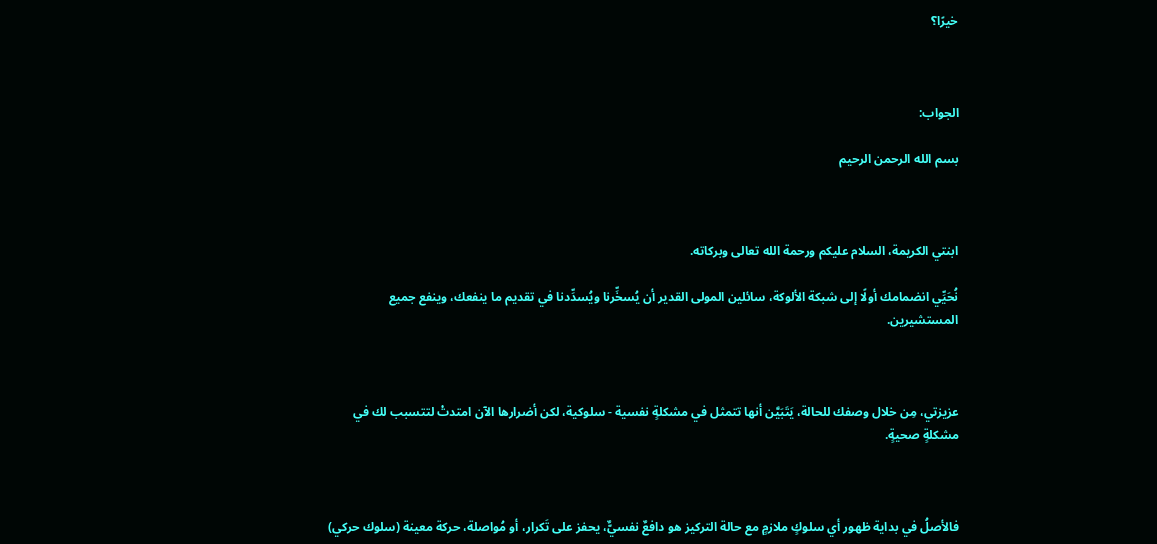خيرًا؟



الجواب:

بسم الله الرحمن الرحيم



ابنتي الكريمة، السلام عليكم ورحمة الله تعالى وبركاته.

نُحَيِّي انضمامك أولًا إلى شبكة الألوكة، سائلين المولى القدير أن يُسخِّرنا ويُسدِّدنا في تقديم ما ينفعك، وينفع جميع المستشيرين.



عزيزتي، مِن خلال وصفك للحالة، يَتَبَيَّن أنها تتمثل في مشكلةٍ نفسية - سلوكية، لكن أضرارها الآن امتدتْ لتتسبب لك في مشكلةٍ صحيةٍ.



فالأصلُ في بداية ظهور أي سلوكٍ ملازمٍ مع حالة التركيز هو دافعٌ نفسيٌّ، يحفز على تَكرار، أو مُواصلة، حركة معينة (سلوك حركي)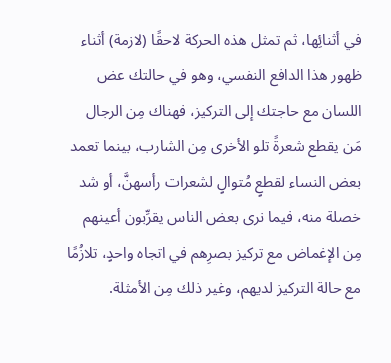في أثنائِها، ثم تمثل هذه الحركة لاحقًا (لازمة) أثناء ظهور هذا الدافع النفسي، وهو في حالتك عض اللسان مع حاجتك إلى التركيز، فهناك مِن الرجال مَن يقطع شعرةً تلو الأخرى مِن الشارب، بينما تعمد بعض النساء لقطعٍ مُتوالٍ لشعرات رأسهنَّ، أو شد خصلة منه، فيما نرى بعض الناس يقرِّبون أعينهم مِن الإغماض مع تركيز بصرِهم في اتجاه واحدٍ، تلازُمًا مع حالة التركيز لديهم، وغير ذلك مِن الأمثلة.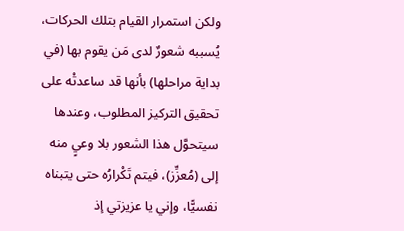ولكن استمرار القيام بتلك الحركات، يُسببه شعورٌ لدى مَن يقوم بها (في بداية مراحلها) بأنها قد ساعدتْه على تحقيق التركيز المطلوب، وعندها سيتحوَّل هذا الشعور بلا وعيٍ منه إلى (مُعزِّز)، فيتم تَكْرارُه حتى يتبناه نفسيًّا، وإني يا عزيزتي إذ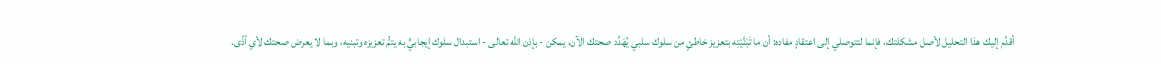أقدِّم إليك هذا التحليل لأصل مشكلتك، فإنما لتتوصلي إلى اعتقادٍ مفاده: أن ما تَبَنَّيْتِه بتعزيز خاطئٍ من سلوك سلبي يُهَدِّد صحتك الآن، يمكن - بإذن الله تعالى - استبدال سلوك إيجابيٍّ به يتمُّ تعزيزه وتبنيه، وبما لا يعرض صحتك لأي أذًى.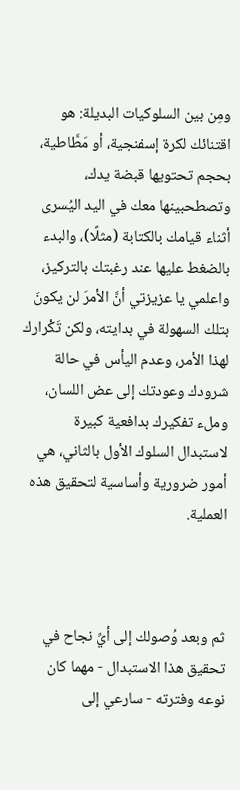ومِن بين السلوكيات البديلة: هو اقتنائك لكرة إسفنجية، أو مَطَّاطية، بحجم تحتويها قبضة يدك، وتصطحبينها معك في اليد اليُسرى أثناء قيامك بالكتابة (مثلًا)، والبدء بالضغط عليها عند رغبتك بالتركيز، واعلمي يا عزيزتي أنَّ الأمرَ لن يكونَ بتلك السهولة في بدايته، ولكن تَكْرارك لهذا الأمر، وعدم اليأس في حالة شرودك وعودتك إلى عض اللسان، وملء تفكيرك بدافعية كبيرة لاستبدال السلوك الأول بالثاني، هي أمور ضرورية وأساسية لتحقيق هذه العملية.



ثم وبعد وُصولك إلى أيِّ نجاح في تحقيق هذا الاستبدال - مهما كان نوعه وفترته - سارعي إلى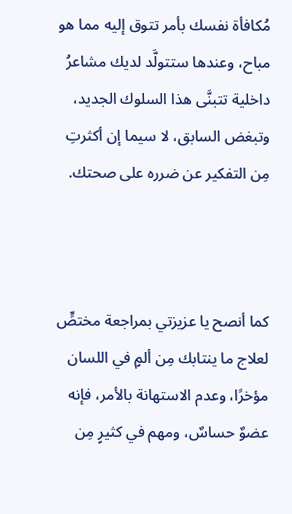مُكافأة نفسك بأمر تتوق إليه مما هو مباح، وعندها ستتولَّد لديك مشاعرُ داخلية تتبنَّى هذا السلوك الجديد، وتبغض السابق، لا سيما إن أكثرتِ مِن التفكير عن ضرره على صحتك.



كما أنصح يا عزيزتي بمراجعة مختصٍّ لعلاج ما ينتابك مِن ألمٍ في اللسان مؤخرًا، وعدم الاستهانة بالأمر، فإنه عضوٌ حساسٌ، ومهم في كثيرٍ مِن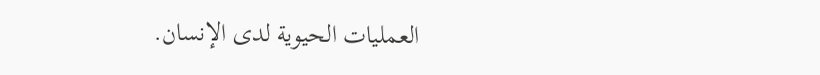العمليات الحيوية لدى الإنسان.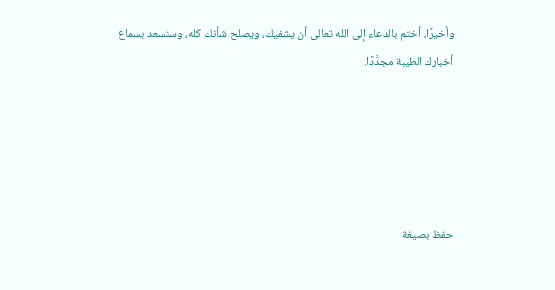وأخيرًا، أختم بالدعاء إلى الله تعالى أن يشفيك، ويصلح شأنك كله، وسنسعد بسماع أخبارك الطيبة مجدَّدًا.





حفظ بصيغة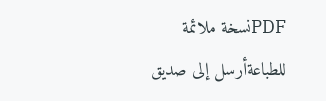PDFنسخة ملائمة للطباعةأرسل إلى صديق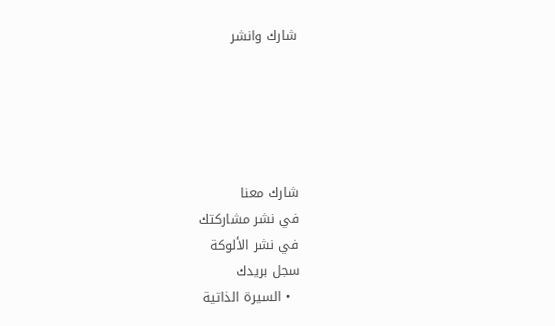شارك وانشر





شارك معنا
في نشر مشاركتك
في نشر الألوكة
سجل بريدك
  • السيرة الذاتية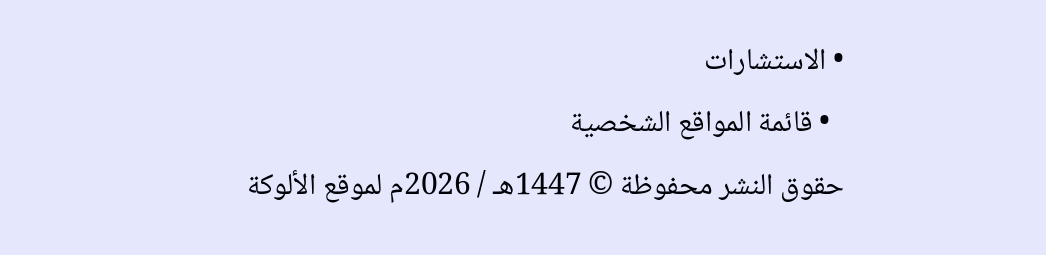• الاستشارات
  • قائمة المواقع الشخصية
حقوق النشر محفوظة © 1447هـ / 2026م لموقع الألوكة